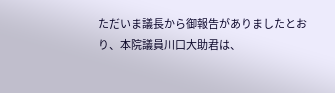ただいま議長から御報告がありましたとおり、本院議員川口大助君は、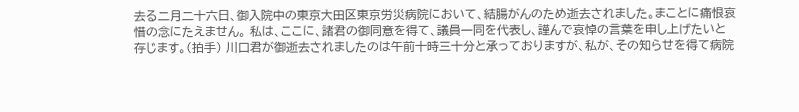去る二月二十六日、御入院中の東京大田区東京労災病院において、結腸がんのため逝去されました。まことに痛恨哀惜の念にたえません。 私は、ここに、諸君の御同意を得て、議員一同を代表し、謹んで哀悼の言葉を申し上げたいと存じます。(拍手) 川口君が御逝去されましたのは午前十時三十分と承っておりますが、私が、その知らせを得て病院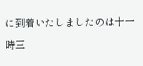に到着いたしましたのは十一時三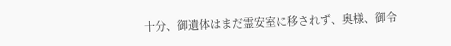十分、御遺体はまだ霊安室に移されず、奥様、御令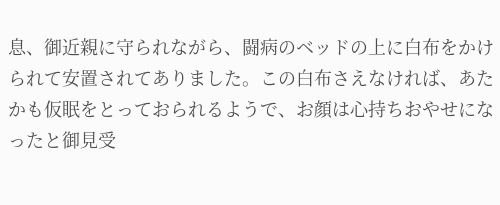息、御近親に守られながら、闘病のベッドの上に白布をかけられて安置されてありました。この白布さえなければ、あたかも仮眠をとっておられるようで、お顔は心持ちおやせになったと御見受